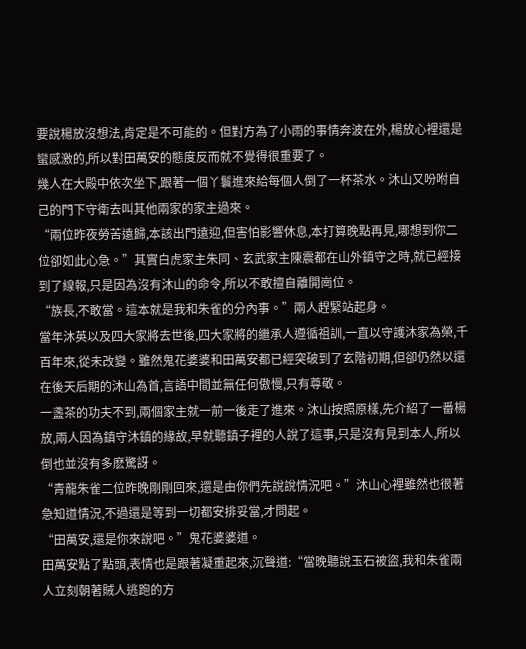要說楊放沒想法,肯定是不可能的。但對方為了小雨的事情奔波在外,楊放心裡還是蠻感激的,所以對田萬安的態度反而就不覺得很重要了。
幾人在大殿中依次坐下,跟著一個丫鬟進來給每個人倒了一杯茶水。沐山又吩咐自己的門下守衛去叫其他兩家的家主過來。
“兩位昨夜勞苦遠歸,本該出門遠迎,但害怕影響休息,本打算晚點再見,哪想到你二位卻如此心急。”其實白虎家主朱同、玄武家主陳震都在山外鎮守之時,就已經接到了線報,只是因為沒有沐山的命令,所以不敢擅自離開崗位。
“族長,不敢當。這本就是我和朱雀的分內事。”兩人趕緊站起身。
當年沐英以及四大家將去世後,四大家將的繼承人遵循祖訓,一直以守護沐家為榮,千百年來,從未改變。雖然鬼花婆婆和田萬安都已經突破到了玄階初期,但卻仍然以還在後天后期的沐山為首,言語中間並無任何傲慢,只有尊敬。
一盞茶的功夫不到,兩個家主就一前一後走了進來。沐山按照原樣,先介紹了一番楊放,兩人因為鎮守沐鎮的緣故,早就聽鎮子裡的人說了這事,只是沒有見到本人,所以倒也並沒有多麽驚訝。
“青龍朱雀二位昨晚剛剛回來,還是由你們先說說情況吧。”沐山心裡雖然也很著急知道情況,不過還是等到一切都安排妥當,才問起。
“田萬安,還是你來說吧。”鬼花婆婆道。
田萬安點了點頭,表情也是跟著凝重起來,沉聲道:“當晚聽說玉石被盜,我和朱雀兩人立刻朝著賊人逃跑的方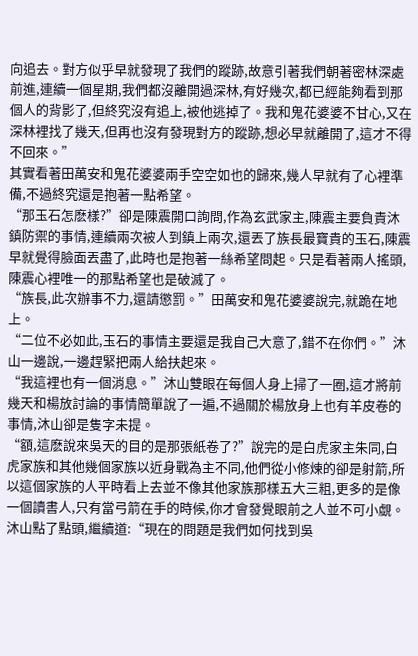向追去。對方似乎早就發現了我們的蹤跡,故意引著我們朝著密林深處前進,連續一個星期,我們都沒離開過深林,有好幾次,都已經能夠看到那個人的背影了,但終究沒有追上,被他逃掉了。我和鬼花婆婆不甘心,又在深林裡找了幾天,但再也沒有發現對方的蹤跡,想必早就離開了,這才不得不回來。”
其實看著田萬安和鬼花婆婆兩手空空如也的歸來,幾人早就有了心裡準備,不過終究還是抱著一點希望。
“那玉石怎麽樣?”卻是陳震開口詢問,作為玄武家主,陳震主要負責沐鎮防禦的事情,連續兩次被人到鎮上兩次,還丟了族長最寶貴的玉石,陳震早就覺得臉面丟盡了,此時也是抱著一絲希望問起。只是看著兩人搖頭,陳震心裡唯一的那點希望也是破滅了。
“族長,此次辦事不力,還請懲罰。”田萬安和鬼花婆婆說完,就跪在地上。
“二位不必如此,玉石的事情主要還是我自己大意了,錯不在你們。”沐山一邊說,一邊趕緊把兩人給扶起來。
“我這裡也有一個消息。”沐山雙眼在每個人身上掃了一圈,這才將前幾天和楊放討論的事情簡單說了一遍,不過關於楊放身上也有羊皮卷的事情,沐山卻是隻字未提。
“額,這麽說來吳天的目的是那張紙卷了?”說完的是白虎家主朱同,白虎家族和其他幾個家族以近身戰為主不同,他們從小修煉的卻是射箭,所以這個家族的人平時看上去並不像其他家族那樣五大三粗,更多的是像一個讀書人,只有當弓箭在手的時候,你才會發覺眼前之人並不可小覷。
沐山點了點頭,繼續道:“現在的問題是我們如何找到吳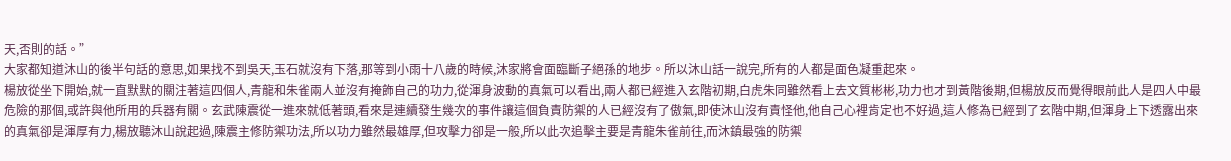天,否則的話。”
大家都知道沐山的後半句話的意思,如果找不到吳天,玉石就沒有下落,那等到小雨十八歲的時候,沐家將會面臨斷子絕孫的地步。所以沐山話一說完,所有的人都是面色凝重起來。
楊放從坐下開始,就一直默默的關注著這四個人,青龍和朱雀兩人並沒有掩飾自己的功力,從渾身波動的真氣可以看出,兩人都已經進入玄階初期,白虎朱同雖然看上去文質彬彬,功力也才到黃階後期,但楊放反而覺得眼前此人是四人中最危險的那個,或許與他所用的兵器有關。玄武陳震從一進來就低著頭,看來是連續發生幾次的事件讓這個負責防禦的人已經沒有了傲氣,即使沐山沒有責怪他,他自己心裡肯定也不好過,這人修為已經到了玄階中期,但渾身上下透露出來的真氣卻是渾厚有力,楊放聽沐山說起過,陳震主修防禦功法,所以功力雖然最雄厚,但攻擊力卻是一般,所以此次追擊主要是青龍朱雀前往,而沐鎮最強的防禦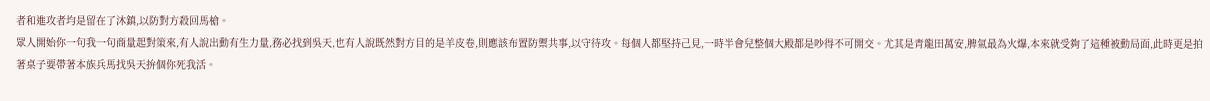者和進攻者均是留在了沐鎮,以防對方殺回馬槍。
眾人開始你一句我一句商量起對策來,有人說出動有生力量,務必找到吳天,也有人說既然對方目的是羊皮卷,則應該布置防禦共事,以守待攻。每個人都堅持己見,一時半會兒整個大殿都是吵得不可開交。尤其是青龍田萬安,脾氣最為火爆,本來就受夠了這種被動局面,此時更是拍著桌子要帶著本族兵馬找吳天拚個你死我活。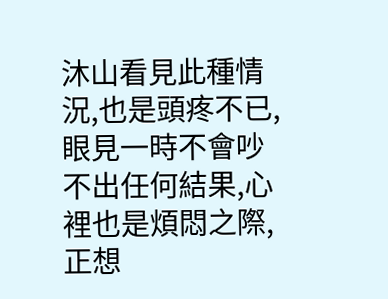沐山看見此種情況,也是頭疼不已,眼見一時不會吵不出任何結果,心裡也是煩悶之際,正想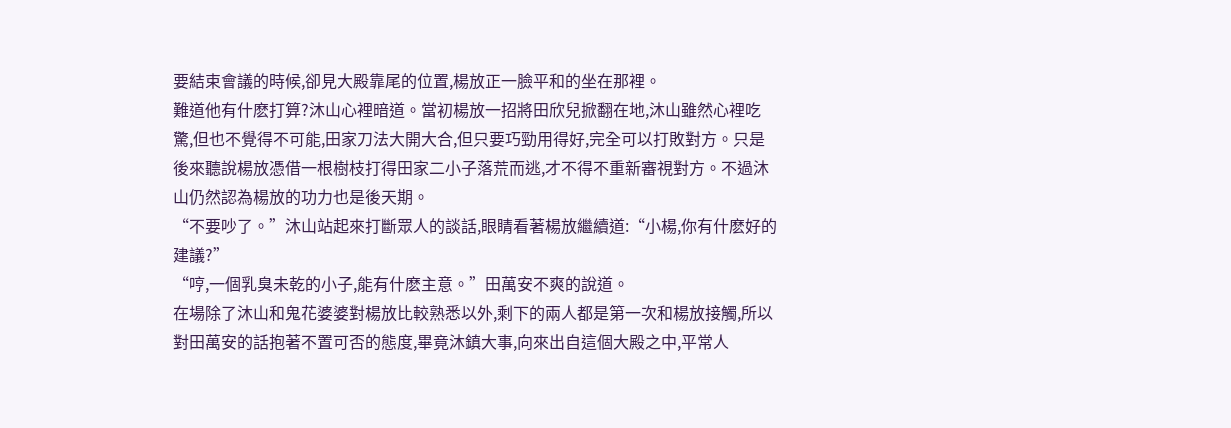要結束會議的時候,卻見大殿靠尾的位置,楊放正一臉平和的坐在那裡。
難道他有什麽打算?沐山心裡暗道。當初楊放一招將田欣兒掀翻在地,沐山雖然心裡吃驚,但也不覺得不可能,田家刀法大開大合,但只要巧勁用得好,完全可以打敗對方。只是後來聽說楊放憑借一根樹枝打得田家二小子落荒而逃,才不得不重新審視對方。不過沐山仍然認為楊放的功力也是後天期。
“不要吵了。”沐山站起來打斷眾人的談話,眼睛看著楊放繼續道:“小楊,你有什麽好的建議?”
“哼,一個乳臭未乾的小子,能有什麽主意。”田萬安不爽的說道。
在場除了沐山和鬼花婆婆對楊放比較熟悉以外,剩下的兩人都是第一次和楊放接觸,所以對田萬安的話抱著不置可否的態度,畢竟沐鎮大事,向來出自這個大殿之中,平常人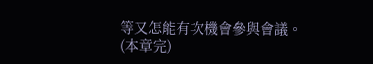等又怎能有次機會參與會議。
(本章完)